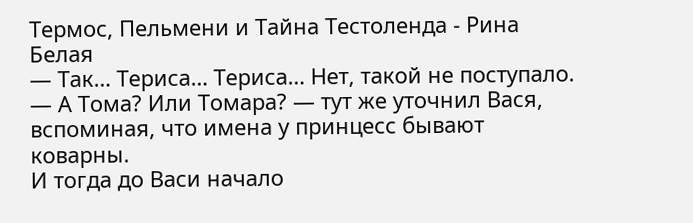Термос, Пельмени и Тайна Тестоленда - Рина Белая
— Так… Териса… Териса… Нет, такой не поступало.
— А Тома? Или Томара? — тут же уточнил Вася, вспоминая, что имена у принцесс бывают коварны.
И тогда до Васи начало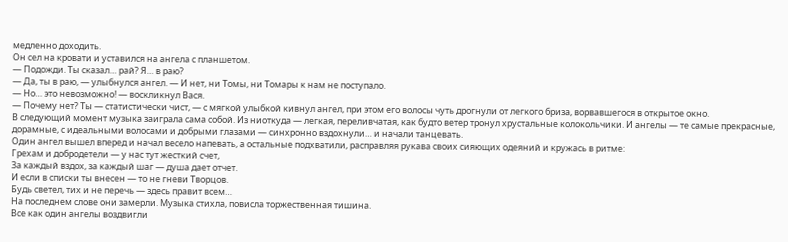медленно доходить.
Он сел на кровати и уставился на ангела с планшетом.
— Подожди. Ты сказал… рай? Я… в раю?
— Да, ты в раю, — улыбнулся ангел. — И нет, ни Томы, ни Томары к нам не поступало.
— Но… это невозможно! — воскликнул Вася.
— Почему нет? Ты — статистически чист, — с мягкой улыбкой кивнул ангел, при этом его волосы чуть дрогнули от легкого бриза, ворвавшегося в открытое окно.
В следующий момент музыка заиграла сама собой. Из ниоткуда — легкая, переливчатая, как будто ветер тронул хрустальные колокольчики. И ангелы — те самые прекрасные, дорамные, с идеальными волосами и добрыми глазами — синхронно вздохнули… и начали танцевать.
Один ангел вышел вперед и начал весело напевать, а остальные подхватили, расправляя рукава своих сияющих одеяний и кружась в ритме:
Грехам и добродетели — у нас тут жесткий счет,
За каждый вздох, за каждый шаг — душа дает отчет.
И если в списки ты внесен — то не гневи Творцов.
Будь светел, тих и не перечь — здесь правит всем…
На последнем слове они замерли. Музыка стихла, повисла торжественная тишина.
Все как один ангелы воздвигли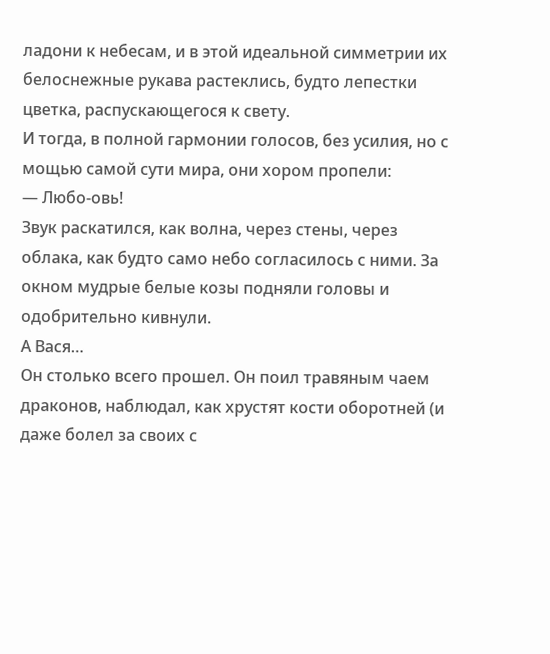ладони к небесам, и в этой идеальной симметрии их белоснежные рукава растеклись, будто лепестки цветка, распускающегося к свету.
И тогда, в полной гармонии голосов, без усилия, но с мощью самой сути мира, они хором пропели:
— Любо-овь!
Звук раскатился, как волна, через стены, через облака, как будто само небо согласилось с ними. За окном мудрые белые козы подняли головы и одобрительно кивнули.
А Вася…
Он столько всего прошел. Он поил травяным чаем драконов, наблюдал, как хрустят кости оборотней (и даже болел за своих с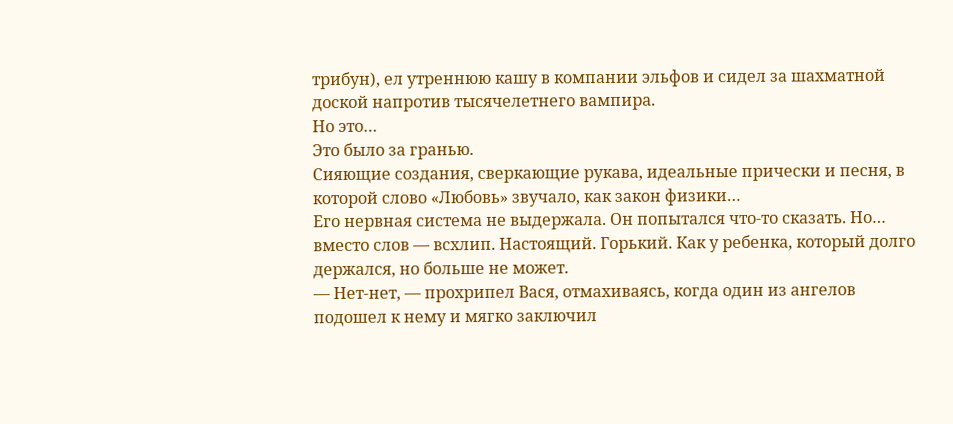трибун), ел утреннюю кашу в компании эльфов и сидел за шахматной доской напротив тысячелетнего вампира.
Но это…
Это было за гранью.
Сияющие создания, сверкающие рукава, идеальные прически и песня, в которой слово «Любовь» звучало, как закон физики…
Его нервная система не выдержала. Он попытался что-то сказать. Но… вместо слов — всхлип. Настоящий. Горький. Как у ребенка, который долго держался, но больше не может.
— Нет-нет, — прохрипел Вася, отмахиваясь, когда один из ангелов подошел к нему и мягко заключил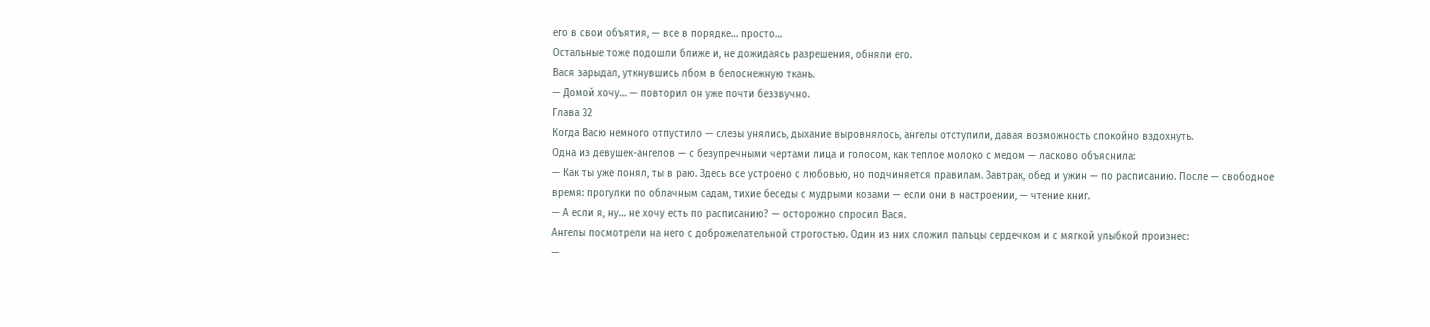его в свои объятия, — все в порядке… просто…
Остальные тоже подошли ближе и, не дожидаясь разрешения, обняли его.
Вася зарыдал, уткнувшись лбом в белоснежную ткань.
— Домой хочу… — повторил он уже почти беззвучно.
Глава 32
Когда Васю немного отпустило — слезы унялись, дыхание выровнялось, ангелы отступили, давая возможность спокойно вздохнуть.
Одна из девушек-ангелов — с безупречными чертами лица и голосом, как теплое молоко с медом — ласково объяснила:
— Как ты уже понял, ты в раю. Здесь все устроено с любовью, но подчиняется правилам. Завтрак, обед и ужин — по расписанию. После — свободное время: прогулки по облачным садам, тихие беседы с мудрыми козами — если они в настроении, — чтение книг.
— А если я, ну… не хочу есть по расписанию? — осторожно спросил Вася.
Ангелы посмотрели на него с доброжелательной строгостью. Один из них сложил пальцы сердечком и с мягкой улыбкой произнес:
—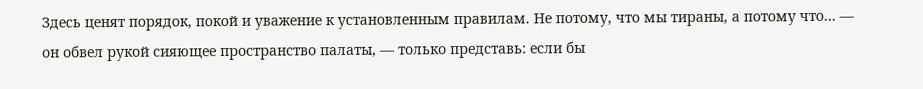Здесь ценят порядок, покой и уважение к установленным правилам. Не потому, что мы тираны, а потому что… — он обвел рукой сияющее пространство палаты, — только представь: если бы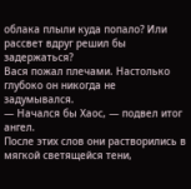облака плыли куда попало? Или рассвет вдруг решил бы задержаться?
Вася пожал плечами. Настолько глубоко он никогда не задумывался.
— Начался бы Хаос, — подвел итог ангел.
После этих слов они растворились в мягкой светящейся тени,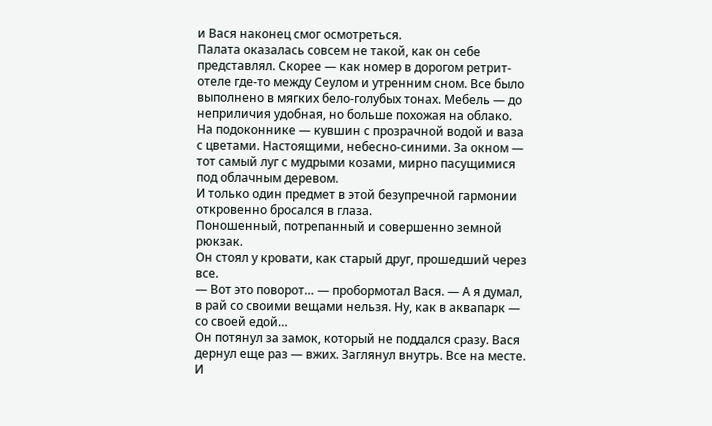и Вася наконец смог осмотреться.
Палата оказалась совсем не такой, как он себе представлял. Скорее — как номер в дорогом ретрит-отеле где-то между Сеулом и утренним сном. Все было выполнено в мягких бело-голубых тонах. Мебель — до неприличия удобная, но больше похожая на облако.
На подоконнике — кувшин с прозрачной водой и ваза с цветами. Настоящими, небесно-синими. За окном — тот самый луг с мудрыми козами, мирно пасущимися под облачным деревом.
И только один предмет в этой безупречной гармонии откровенно бросался в глаза.
Поношенный, потрепанный и совершенно земной рюкзак.
Он стоял у кровати, как старый друг, прошедший через все.
— Вот это поворот… — пробормотал Вася. — А я думал, в рай со своими вещами нельзя. Ну, как в аквапарк — со своей едой…
Он потянул за замок, который не поддался сразу. Вася дернул еще раз — вжих. Заглянул внутрь. Все на месте.
И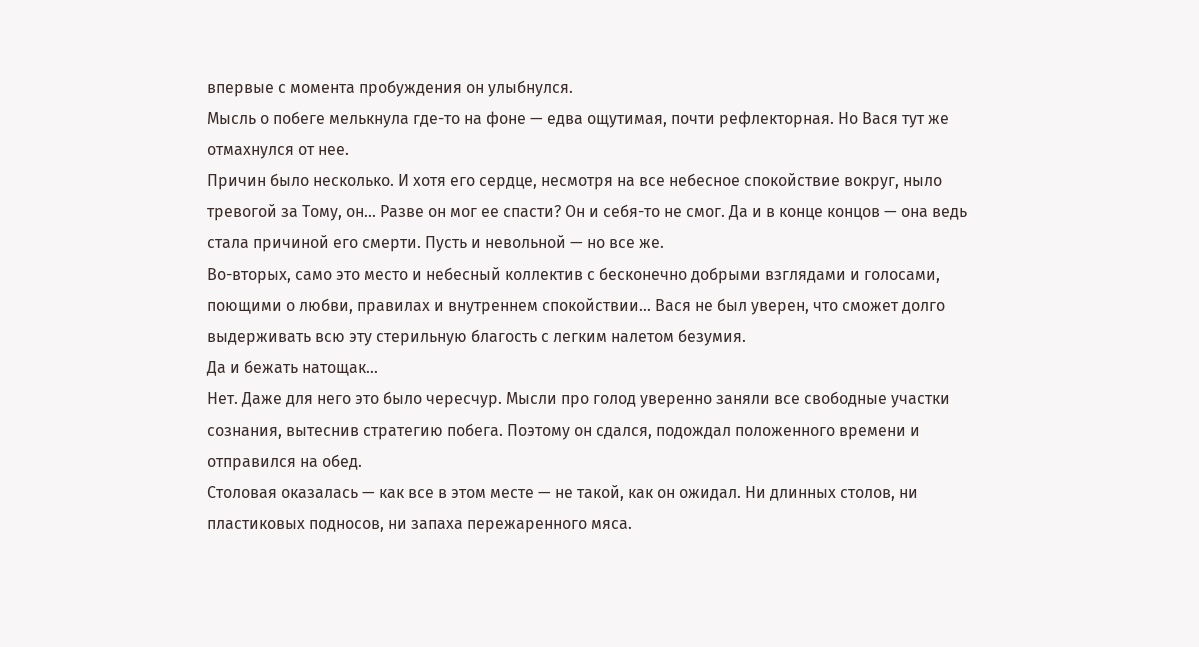впервые с момента пробуждения он улыбнулся.
Мысль о побеге мелькнула где-то на фоне — едва ощутимая, почти рефлекторная. Но Вася тут же отмахнулся от нее.
Причин было несколько. И хотя его сердце, несмотря на все небесное спокойствие вокруг, ныло тревогой за Тому, он… Разве он мог ее спасти? Он и себя-то не смог. Да и в конце концов — она ведь стала причиной его смерти. Пусть и невольной — но все же.
Во-вторых, само это место и небесный коллектив с бесконечно добрыми взглядами и голосами, поющими о любви, правилах и внутреннем спокойствии… Вася не был уверен, что сможет долго выдерживать всю эту стерильную благость с легким налетом безумия.
Да и бежать натощак…
Нет. Даже для него это было чересчур. Мысли про голод уверенно заняли все свободные участки сознания, вытеснив стратегию побега. Поэтому он сдался, подождал положенного времени и отправился на обед.
Столовая оказалась — как все в этом месте — не такой, как он ожидал. Ни длинных столов, ни пластиковых подносов, ни запаха пережаренного мяса.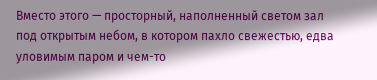Вместо этого — просторный, наполненный светом зал под открытым небом, в котором пахло свежестью, едва уловимым паром и чем-то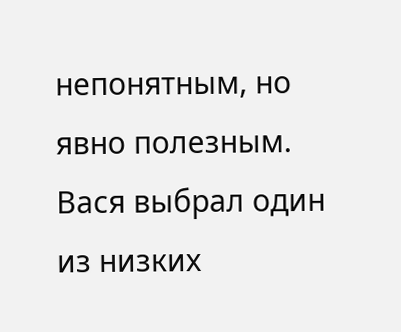непонятным, но явно полезным.
Вася выбрал один из низких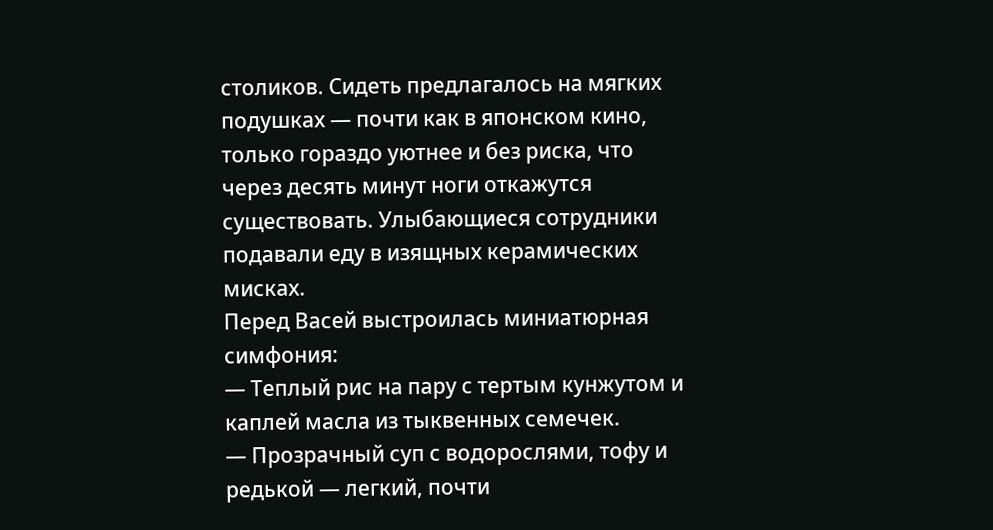столиков. Сидеть предлагалось на мягких подушках — почти как в японском кино, только гораздо уютнее и без риска, что через десять минут ноги откажутся существовать. Улыбающиеся сотрудники подавали еду в изящных керамических мисках.
Перед Васей выстроилась миниатюрная симфония:
— Теплый рис на пару с тертым кунжутом и каплей масла из тыквенных семечек.
— Прозрачный суп с водорослями, тофу и редькой — легкий, почти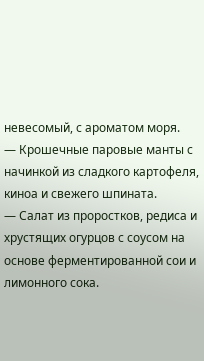невесомый, с ароматом моря.
— Крошечные паровые манты с начинкой из сладкого картофеля, киноа и свежего шпината.
— Салат из проростков, редиса и хрустящих огурцов с соусом на основе ферментированной сои и лимонного сока.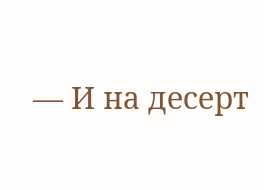— И на десерт